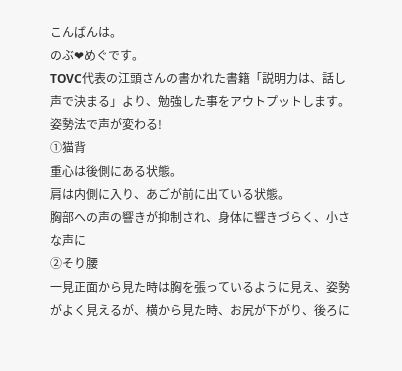こんばんは。
のぶ❤めぐです。
TOVC代表の江頭さんの書かれた書籍「説明力は、話し声で決まる」より、勉強した事をアウトプットします。
姿勢法で声が変わる!
①猫背
重心は後側にある状態。
肩は内側に入り、あごが前に出ている状態。
胸部への声の響きが抑制され、身体に響きづらく、小さな声に
②そり腰
一見正面から見た時は胸を張っているように見え、姿勢がよく見えるが、横から見た時、お尻が下がり、後ろに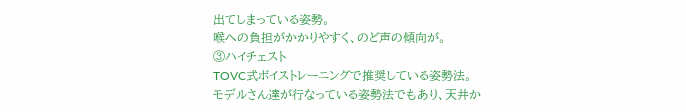出てしまっている姿勢。
喉への負担がかかりやすく、のど声の傾向が。
③ハイチェスト
TOVC式ボイストレーニングで推奨している姿勢法。
モデルさん達が行なっている姿勢法でもあり、天井か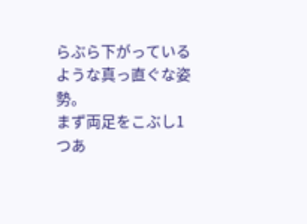らぶら下がっているような真っ直ぐな姿勢。
まず両足をこぶし1つあ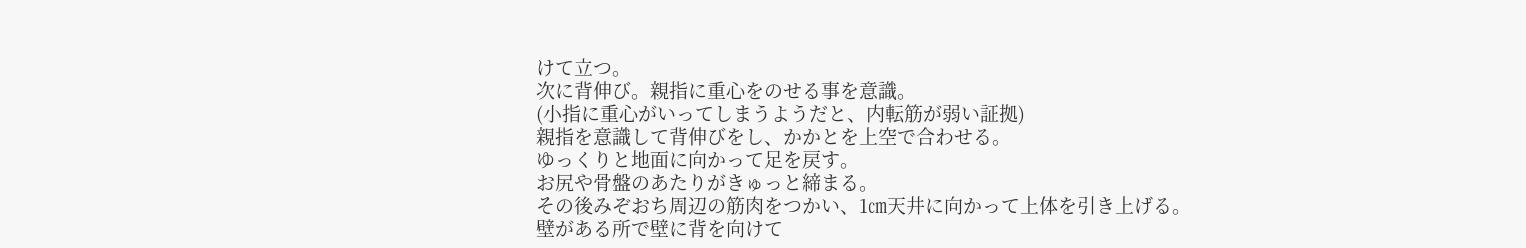けて立つ。
次に背伸び。親指に重心をのせる事を意識。
(小指に重心がいってしまうようだと、内転筋が弱い証拠)
親指を意識して背伸びをし、かかとを上空で合わせる。
ゆっくりと地面に向かって足を戻す。
お尻や骨盤のあたりがきゅっと締まる。
その後みぞおち周辺の筋肉をつかい、1㎝天井に向かって上体を引き上げる。
壁がある所で壁に背を向けて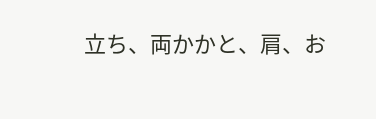立ち、両かかと、肩、お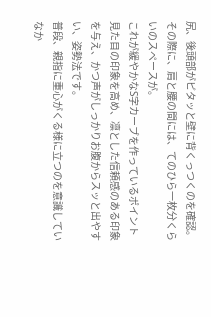尻、後頭部がピタッと壁に背くっつくのを確認。
その際に、肩と腰の間には、てのひら一枚分くらいのスペースが。
これが緩やかなS字カーブを作っているポイント
見た目の印象を高め、凛とした信頼感のある印象を与え、かつ声がしっかりお腹からスッと出やすい、姿勢法です。
普段、親指に重心がくる様に立つのを意識していなか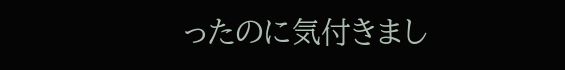ったのに気付きまし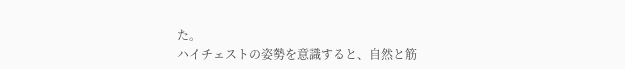た。
ハイチェストの姿勢を意識すると、自然と筋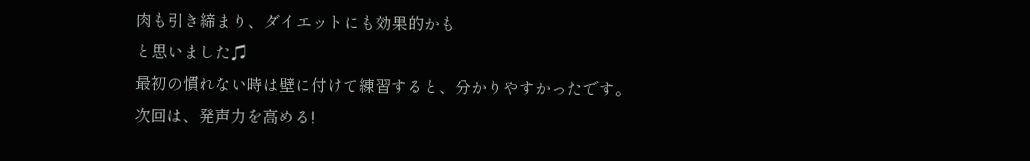肉も引き締まり、ダイエットにも効果的かも
と思いました♫
最初の慣れない時は壁に付けて練習すると、分かりやすかったです。
次回は、発声力を高める!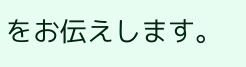をお伝えします。